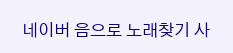네이버 음으로 노래찾기 사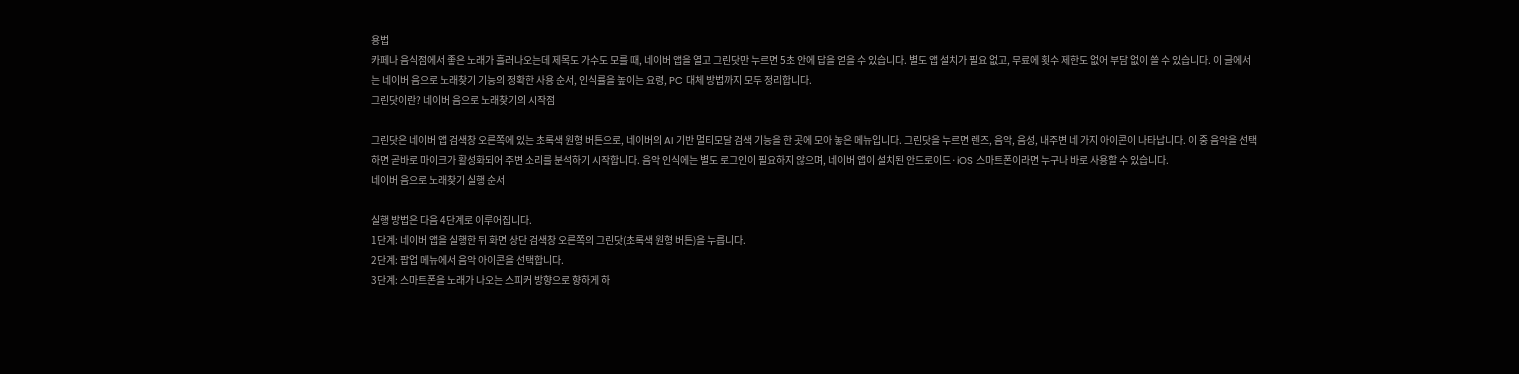용법
카페나 음식점에서 좋은 노래가 흘러나오는데 제목도 가수도 모를 때, 네이버 앱을 열고 그린닷만 누르면 5초 안에 답을 얻을 수 있습니다. 별도 앱 설치가 필요 없고, 무료에 횟수 제한도 없어 부담 없이 쓸 수 있습니다. 이 글에서는 네이버 음으로 노래찾기 기능의 정확한 사용 순서, 인식률을 높이는 요령, PC 대체 방법까지 모두 정리합니다.
그린닷이란? 네이버 음으로 노래찾기의 시작점

그린닷은 네이버 앱 검색창 오른쪽에 있는 초록색 원형 버튼으로, 네이버의 AI 기반 멀티모달 검색 기능을 한 곳에 모아 놓은 메뉴입니다. 그린닷을 누르면 렌즈, 음악, 음성, 내주변 네 가지 아이콘이 나타납니다. 이 중 음악을 선택하면 곧바로 마이크가 활성화되어 주변 소리를 분석하기 시작합니다. 음악 인식에는 별도 로그인이 필요하지 않으며, 네이버 앱이 설치된 안드로이드·iOS 스마트폰이라면 누구나 바로 사용할 수 있습니다.
네이버 음으로 노래찾기 실행 순서

실행 방법은 다음 4단계로 이루어집니다.
1단계: 네이버 앱을 실행한 뒤 화면 상단 검색창 오른쪽의 그린닷(초록색 원형 버튼)을 누릅니다.
2단계: 팝업 메뉴에서 음악 아이콘을 선택합니다.
3단계: 스마트폰을 노래가 나오는 스피커 방향으로 향하게 하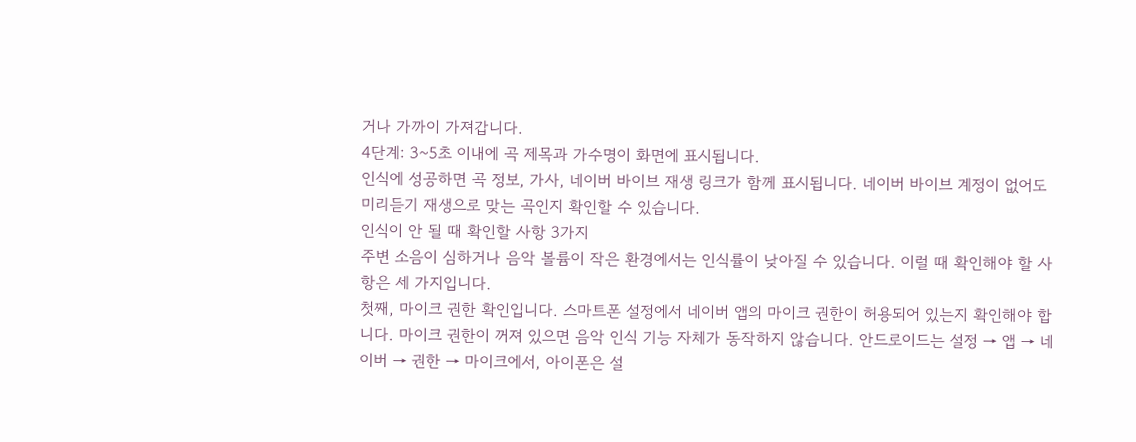거나 가까이 가져갑니다.
4단계: 3~5초 이내에 곡 제목과 가수명이 화면에 표시됩니다.
인식에 성공하면 곡 정보, 가사, 네이버 바이브 재생 링크가 함께 표시됩니다. 네이버 바이브 계정이 없어도 미리듣기 재생으로 맞는 곡인지 확인할 수 있습니다.
인식이 안 될 때 확인할 사항 3가지
주변 소음이 심하거나 음악 볼륨이 작은 환경에서는 인식률이 낮아질 수 있습니다. 이럴 때 확인해야 할 사항은 세 가지입니다.
첫째, 마이크 권한 확인입니다. 스마트폰 설정에서 네이버 앱의 마이크 권한이 허용되어 있는지 확인해야 합니다. 마이크 권한이 꺼져 있으면 음악 인식 기능 자체가 동작하지 않습니다. 안드로이드는 설정 → 앱 → 네이버 → 권한 → 마이크에서, 아이폰은 설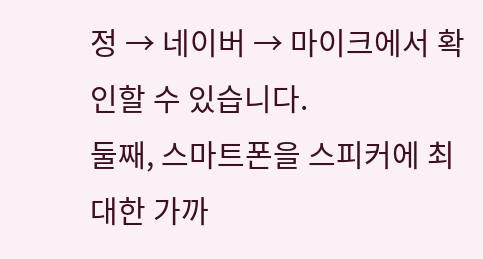정 → 네이버 → 마이크에서 확인할 수 있습니다.
둘째, 스마트폰을 스피커에 최대한 가까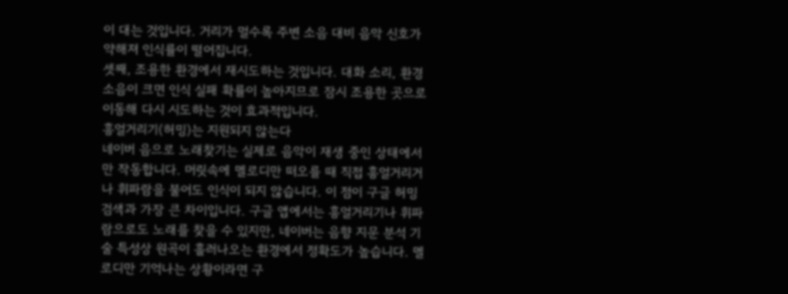이 대는 것입니다. 거리가 멀수록 주변 소음 대비 음악 신호가 약해져 인식률이 떨어집니다.
셋째, 조용한 환경에서 재시도하는 것입니다. 대화 소리, 환경 소음이 크면 인식 실패 확률이 높아지므로 잠시 조용한 곳으로 이동해 다시 시도하는 것이 효과적입니다.
흥얼거리기(허밍)는 지원되지 않는다
네이버 음으로 노래찾기는 실제로 음악이 재생 중인 상태에서만 작동합니다. 머릿속에 멜로디만 떠오를 때 직접 흥얼거리거나 휘파람을 불어도 인식이 되지 않습니다. 이 점이 구글 허밍 검색과 가장 큰 차이입니다. 구글 앱에서는 흥얼거리기나 휘파람으로도 노래를 찾을 수 있지만, 네이버는 음향 지문 분석 기술 특성상 원곡이 흘러나오는 환경에서 정확도가 높습니다. 멜로디만 기억나는 상황이라면 구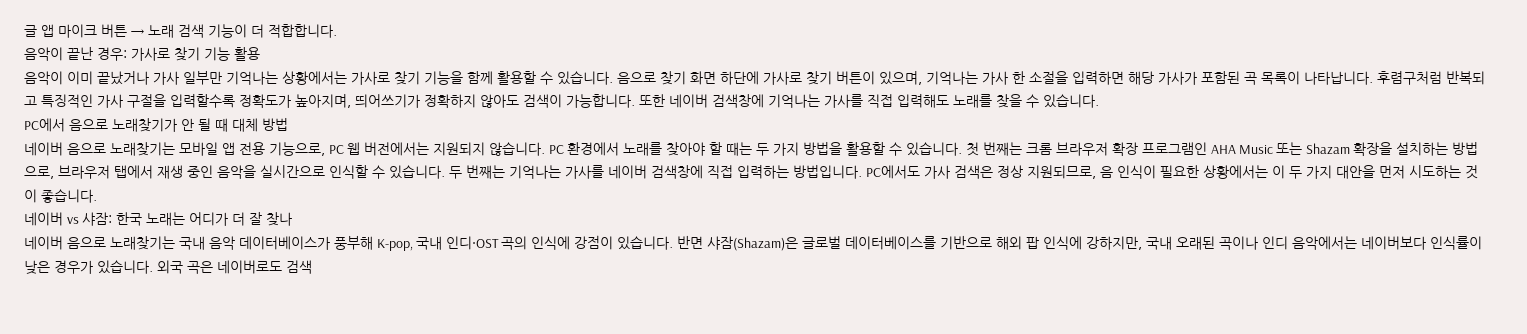글 앱 마이크 버튼 → 노래 검색 기능이 더 적합합니다.
음악이 끝난 경우: 가사로 찾기 기능 활용
음악이 이미 끝났거나 가사 일부만 기억나는 상황에서는 가사로 찾기 기능을 함께 활용할 수 있습니다. 음으로 찾기 화면 하단에 가사로 찾기 버튼이 있으며, 기억나는 가사 한 소절을 입력하면 해당 가사가 포함된 곡 목록이 나타납니다. 후렴구처럼 반복되고 특징적인 가사 구절을 입력할수록 정확도가 높아지며, 띄어쓰기가 정확하지 않아도 검색이 가능합니다. 또한 네이버 검색창에 기억나는 가사를 직접 입력해도 노래를 찾을 수 있습니다.
PC에서 음으로 노래찾기가 안 될 때 대체 방법
네이버 음으로 노래찾기는 모바일 앱 전용 기능으로, PC 웹 버전에서는 지원되지 않습니다. PC 환경에서 노래를 찾아야 할 때는 두 가지 방법을 활용할 수 있습니다. 첫 번째는 크롬 브라우저 확장 프로그램인 AHA Music 또는 Shazam 확장을 설치하는 방법으로, 브라우저 탭에서 재생 중인 음악을 실시간으로 인식할 수 있습니다. 두 번째는 기억나는 가사를 네이버 검색창에 직접 입력하는 방법입니다. PC에서도 가사 검색은 정상 지원되므로, 음 인식이 필요한 상황에서는 이 두 가지 대안을 먼저 시도하는 것이 좋습니다.
네이버 vs 샤잠: 한국 노래는 어디가 더 잘 찾나
네이버 음으로 노래찾기는 국내 음악 데이터베이스가 풍부해 K-pop, 국내 인디·OST 곡의 인식에 강점이 있습니다. 반면 샤잠(Shazam)은 글로벌 데이터베이스를 기반으로 해외 팝 인식에 강하지만, 국내 오래된 곡이나 인디 음악에서는 네이버보다 인식률이 낮은 경우가 있습니다. 외국 곡은 네이버로도 검색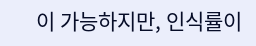이 가능하지만, 인식률이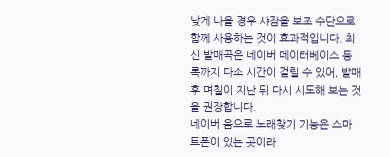낮게 나올 경우 샤잠을 보조 수단으로 함께 사용하는 것이 효과적입니다. 최신 발매곡은 네이버 데이터베이스 등록까지 다소 시간이 걸릴 수 있어, 발매 후 며칠이 지난 뒤 다시 시도해 보는 것을 권장합니다.
네이버 음으로 노래찾기 기능은 스마트폰이 있는 곳이라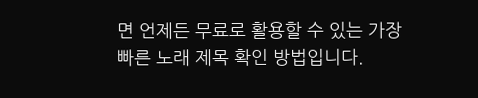면 언제든 무료로 활용할 수 있는 가장 빠른 노래 제목 확인 방법입니다.